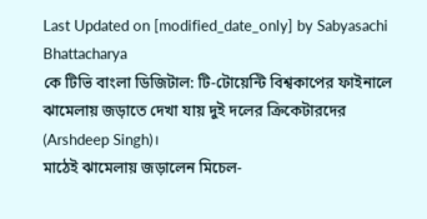Last Updated on [modified_date_only] by Sabyasachi Bhattacharya
কে টিভি বাংলা ডিজিটাল: টি-টোয়েন্টি বিশ্বকাপের ফাইনালে ঝামেলায় জড়াতে দেখা যায় দুই দলের ক্রিকেটারদের (Arshdeep Singh)।
মাঠেই ঝামেলায় জড়ালেন মিচেল-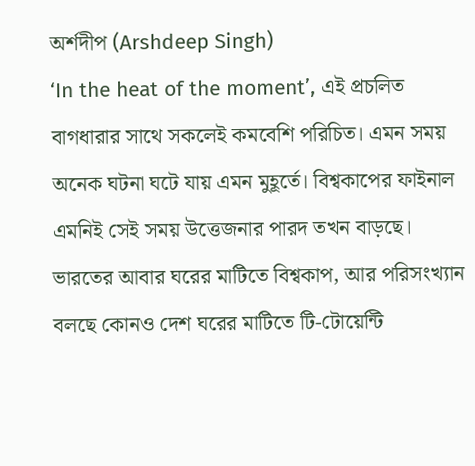অর্শদীপ (Arshdeep Singh)
‘In the heat of the moment’, এই প্রচলিত বাগধারার সাথে সকলেই কমবেশি পরিচিত। এমন সময় অনেক ঘটনা ঘটে যায় এমন মুহূর্তে। বিশ্বকাপের ফাইনাল এমনিই সেই সময় উত্তেজনার পারদ তখন বাড়ছে। ভারতের আবার ঘরের মাটিতে বিশ্বকাপ, আর পরিসংখ্যান বলছে কোনও দেশ ঘরের মাটিতে টি-টোয়েন্টি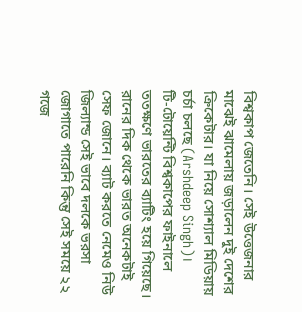বিশ্বকাপ জেতেনি। সেই উত্তেজনার মাঝেই ঝামেলায় জড়ালেন দুই দেশের ক্রিকেটার। যা নিয়ে সোশ্যাল মিডিয়ায় চর্চা চলছে (Arshdeep Singh)।
টি-টোয়েন্টি বিশ্বকাপের ফাইনালে ততক্ষণে ভারতের ব্যাটিং হয়ে গিয়েছে। রানের দিক থেকে ভারত অনেকটাই সেফ জোনে। ব্যাট করতে নেমেও নিউ জিল্যান্ড সেই ভাবে দলকে ভরসা জোগাতে পারেনি কিন্তু সেই সময়ে ২২ গজে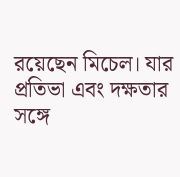রয়েছেন মিচেল। যার প্রতিভা এবং দক্ষতার সঙ্গে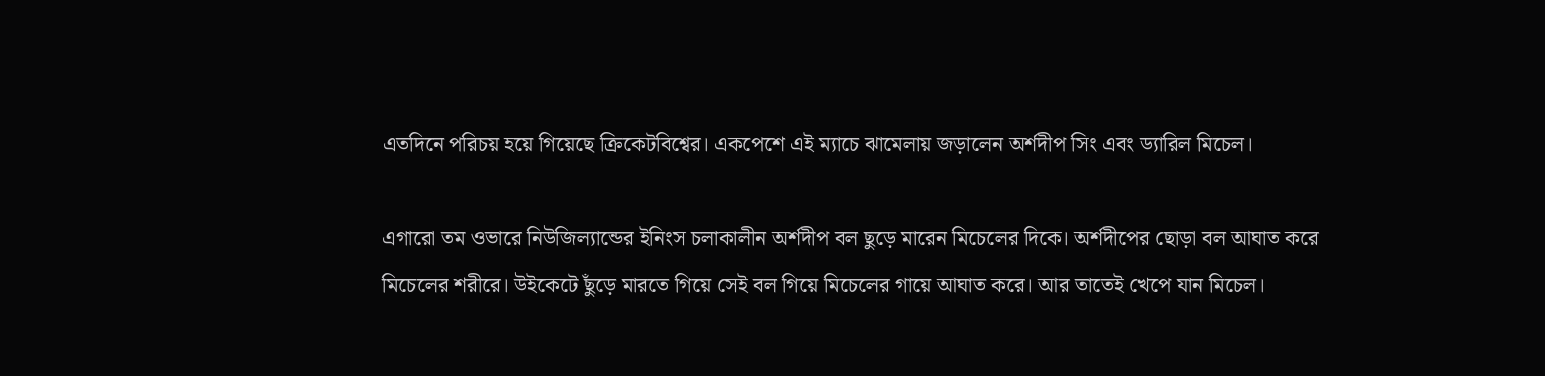এতদিনে পরিচয় হয়ে গিয়েছে ক্রিকেটবিশ্বের। একপেশে এই ম্যাচে ঝামেলায় জড়ালেন অর্শদীপ সিং এবং ড্যারিল মিচেল।

এগারো তম ওভারে নিউজিল্যান্ডের ইনিংস চলাকালীন অর্শদীপ বল ছুড়ে মারেন মিচেলের দিকে। অর্শদীপের ছোড়া বল আঘাত করে মিচেলের শরীরে। উইকেটে ছুঁড়ে মারতে গিয়ে সেই বল গিয়ে মিচেলের গায়ে আঘাত করে। আর তাতেই খেপে যান মিচেল।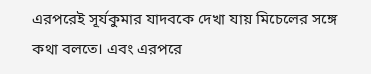এরপরেই সূর্যকুমার যাদবকে দেখা যায় মিচেলের সঙ্গে কথা বলতে। এবং এরপরে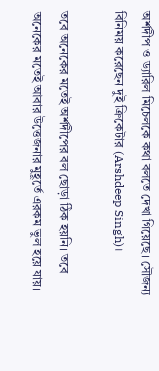অর্শদীপ ও ড্যারিল মিচেলকে কথা বলতে দেখা গিয়েছে। সৌজন্য বিনিময় করেছেন দুই ক্রিকেটার (Arshdeep Singh)।

তবে অনেকের মতেই অর্শদীপের বল ছোড়া ঠিক হয়নি। তবে অনেকের মতেই আবার উত্তেজনার মুহূর্তে এরকম ভুল হয়ে যায়।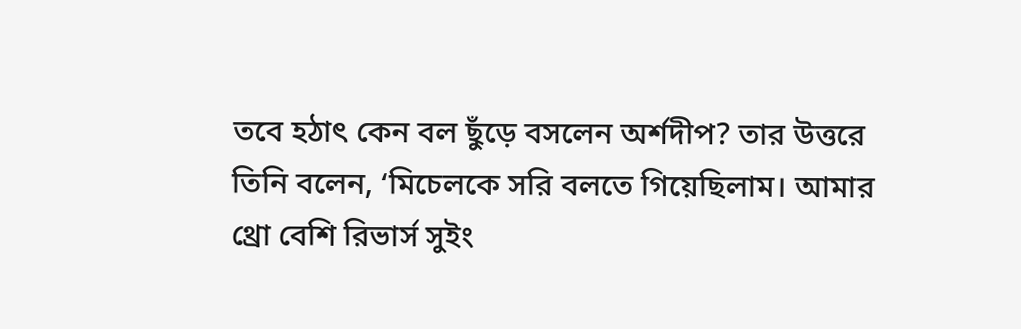তবে হঠাৎ কেন বল ছুঁড়ে বসলেন অর্শদীপ? তার উত্তরে তিনি বলেন, ‘মিচেলকে সরি বলতে গিয়েছিলাম। আমার থ্রো বেশি রিভার্স সুইং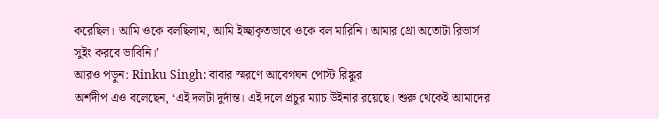করেছিল। আমি ওকে বলছিলাম, আমি ইচ্ছাকৃতভাবে ওকে বল মারিনি। আমার থ্রো অতোটা রিভার্স সুইং করবে ভাবিনি।’
আরও পড়ুন: Rinku Singh: বাবার স্মরণে আবেগঘন পোস্ট রিঙ্কুর
অর্শদীপ এও বলেছেন, ‘এই দলটা দুর্দান্ত। এই দলে প্রচুর ম্যাচ উইনার রয়েছে। শুরু থেকেই আমাদের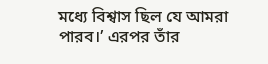মধ্যে বিশ্বাস ছিল যে আমরা পারব।’ এরপর তাঁর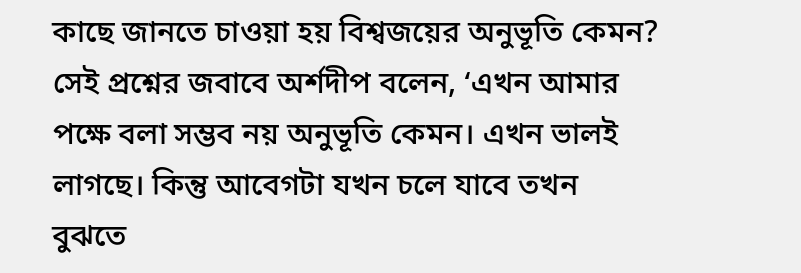কাছে জানতে চাওয়া হয় বিশ্বজয়ের অনুভূতি কেমন? সেই প্রশ্নের জবাবে অর্শদীপ বলেন, ‘এখন আমার পক্ষে বলা সম্ভব নয় অনুভূতি কেমন। এখন ভালই লাগছে। কিন্তু আবেগটা যখন চলে যাবে তখন বুঝতে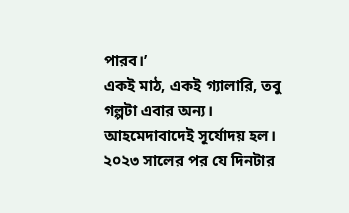পারব।’
একই মাঠ, একই গ্যালারি, তবু গল্পটা এবার অন্য। আহমেদাবাদেই সূর্যোদয় হল। ২০২৩ সালের পর যে দিনটার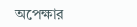অপেক্ষার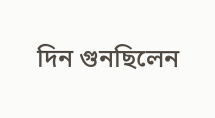দিন গুনছিলেন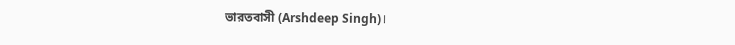ভারতবাসী (Arshdeep Singh)।